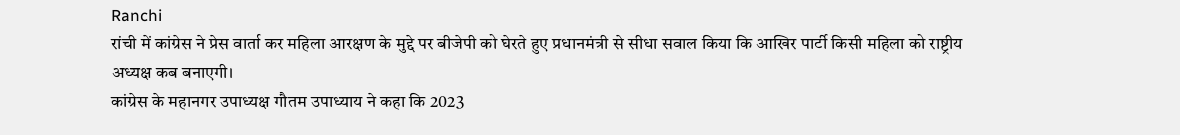Ranchi
रांची में कांग्रेस ने प्रेस वार्ता कर महिला आरक्षण के मुद्दे पर बीजेपी को घेरते हुए प्रधानमंत्री से सीधा सवाल किया कि आखिर पार्टी किसी महिला को राष्ट्रीय अध्यक्ष कब बनाएगी।
कांग्रेस के महानगर उपाध्यक्ष गौतम उपाध्याय ने कहा कि 2023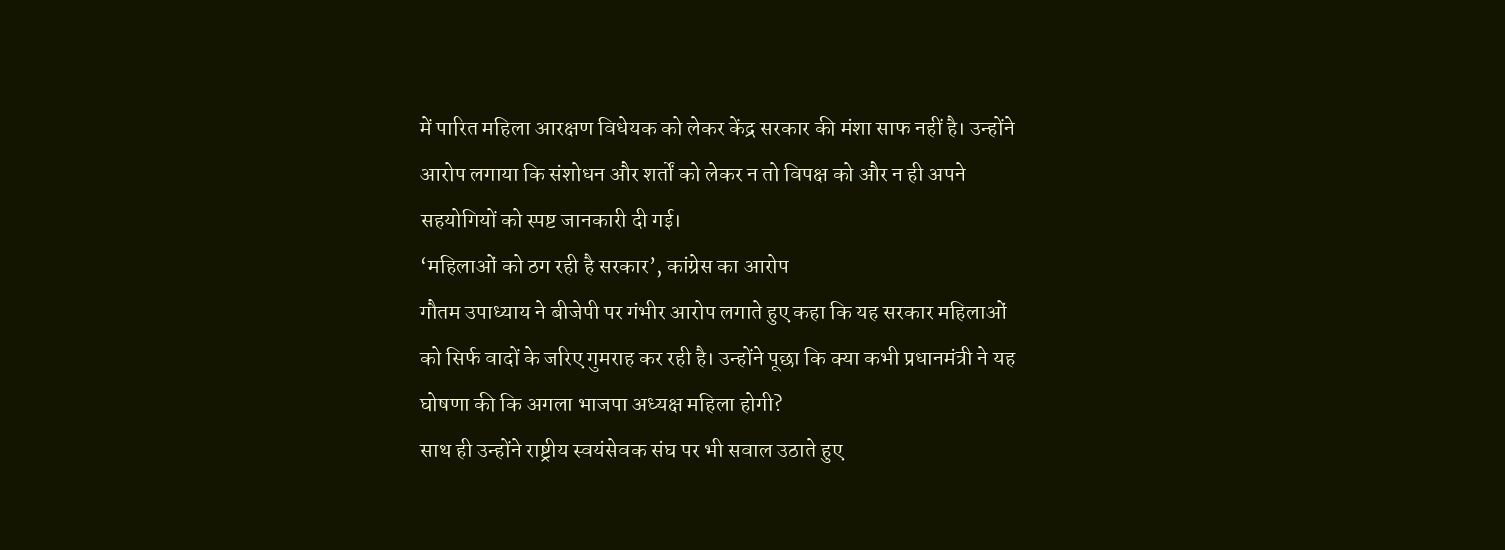में पारित महिला आरक्षण विधेयक को लेकर केंद्र सरकार की मंशा साफ नहीं है। उन्होंने आरोप लगाया कि संशोधन और शर्तों को लेकर न तो विपक्ष को और न ही अपने सहयोगियों को स्पष्ट जानकारी दी गई।
‘महिलाओं को ठग रही है सरकार’, कांग्रेस का आरोप
गौतम उपाध्याय ने बीजेपी पर गंभीर आरोप लगाते हुए कहा कि यह सरकार महिलाओं को सिर्फ वादों के जरिए गुमराह कर रही है। उन्होंने पूछा कि क्या कभी प्रधानमंत्री ने यह घोषणा की कि अगला भाजपा अध्यक्ष महिला होगी?
साथ ही उन्होंने राष्ट्रीय स्वयंसेवक संघ पर भी सवाल उठाते हुए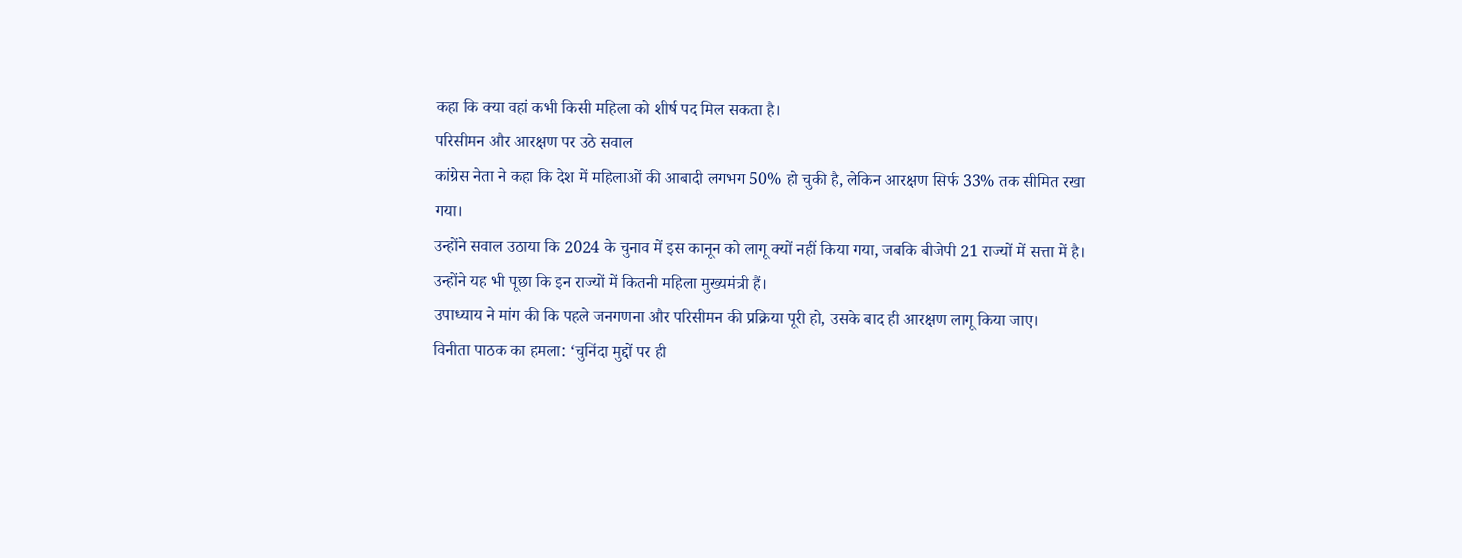कहा कि क्या वहां कभी किसी महिला को शीर्ष पद मिल सकता है।
परिसीमन और आरक्षण पर उठे सवाल
कांग्रेस नेता ने कहा कि देश में महिलाओं की आबादी लगभग 50% हो चुकी है, लेकिन आरक्षण सिर्फ 33% तक सीमित रखा गया।
उन्होंने सवाल उठाया कि 2024 के चुनाव में इस कानून को लागू क्यों नहीं किया गया, जबकि बीजेपी 21 राज्यों में सत्ता में है। उन्होंने यह भी पूछा कि इन राज्यों में कितनी महिला मुख्यमंत्री हैं।
उपाध्याय ने मांग की कि पहले जनगणना और परिसीमन की प्रक्रिया पूरी हो, उसके बाद ही आरक्षण लागू किया जाए।
विनीता पाठक का हमला: ‘चुनिंदा मुद्दों पर ही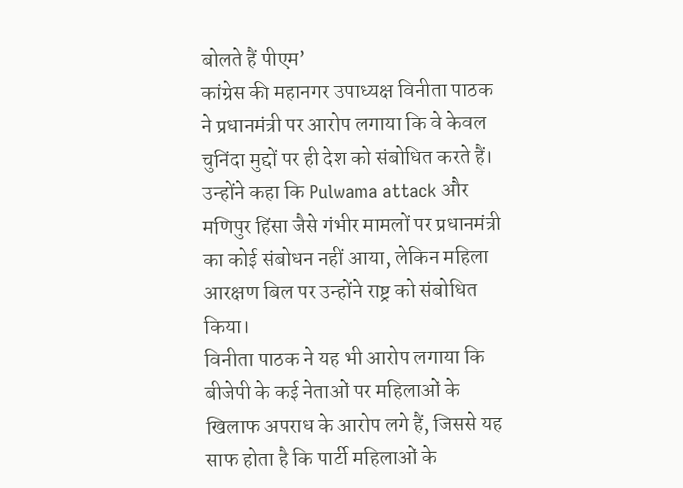बोलते हैं पीएम’
कांग्रेस की महानगर उपाध्यक्ष विनीता पाठक ने प्रधानमंत्री पर आरोप लगाया कि वे केवल चुनिंदा मुद्दों पर ही देश को संबोधित करते हैं।
उन्होंने कहा कि Pulwama attack और मणिपुर हिंसा जैसे गंभीर मामलों पर प्रधानमंत्री का कोई संबोधन नहीं आया, लेकिन महिला आरक्षण बिल पर उन्होंने राष्ट्र को संबोधित किया।
विनीता पाठक ने यह भी आरोप लगाया कि बीजेपी के कई नेताओं पर महिलाओं के खिलाफ अपराध के आरोप लगे हैं, जिससे यह साफ होता है कि पार्टी महिलाओं के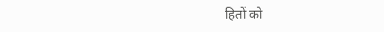हितों को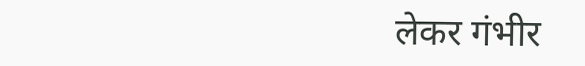लेकर गंभीर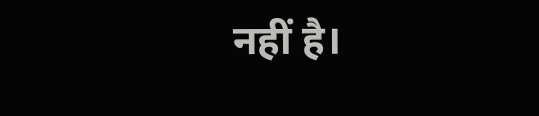नहीं है।